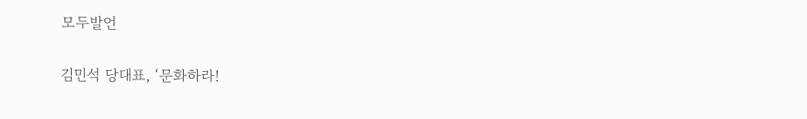모두발언

김민석 당대표, ‘문화하라!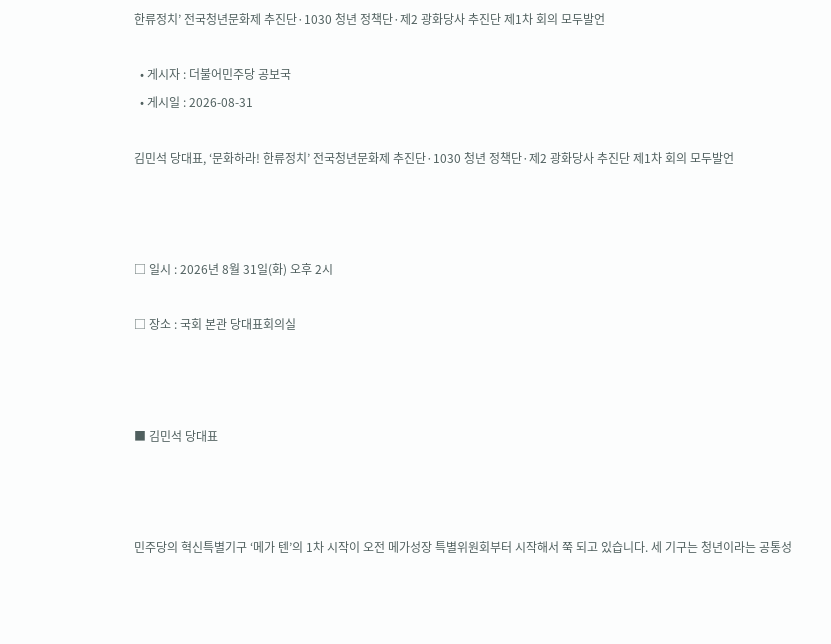한류정치’ 전국청년문화제 추진단·1030 청년 정책단·제2 광화당사 추진단 제1차 회의 모두발언

  • 게시자 : 더불어민주당 공보국
  • 게시일 : 2026-08-31

김민석 당대표, ‘문화하라! 한류정치’ 전국청년문화제 추진단·1030 청년 정책단·제2 광화당사 추진단 제1차 회의 모두발언



□ 일시 : 2026년 8월 31일(화) 오후 2시

□ 장소 : 국회 본관 당대표회의실



■ 김민석 당대표



민주당의 혁신특별기구 ‘메가 텐’의 1차 시작이 오전 메가성장 특별위원회부터 시작해서 쭉 되고 있습니다. 세 기구는 청년이라는 공통성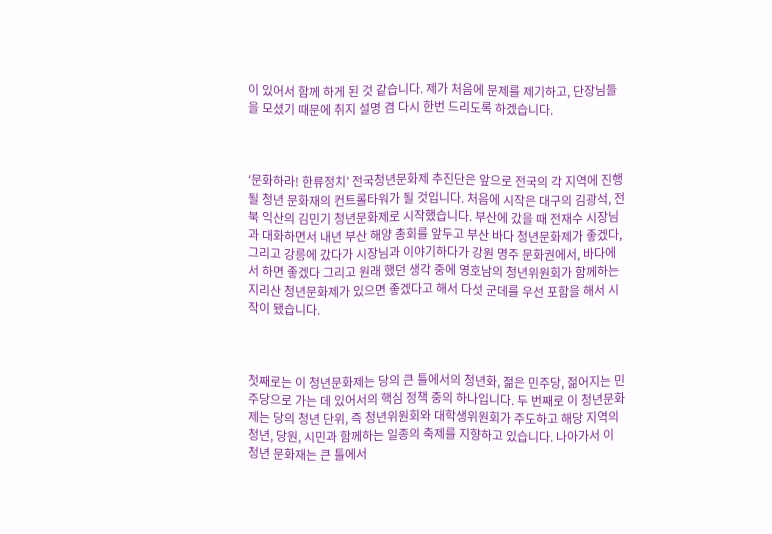이 있어서 함께 하게 된 것 같습니다. 제가 처음에 문제를 제기하고, 단장님들을 모셨기 때문에 취지 설명 겸 다시 한번 드리도록 하겠습니다.



‘문화하라! 한류정치’ 전국청년문화제 추진단은 앞으로 전국의 각 지역에 진행될 청년 문화재의 컨트롤타워가 될 것입니다. 처음에 시작은 대구의 김광석, 전북 익산의 김민기 청년문화제로 시작했습니다. 부산에 갔을 때 전재수 시장님과 대화하면서 내년 부산 해양 총회를 앞두고 부산 바다 청년문화제가 좋겠다, 그리고 강릉에 갔다가 시장님과 이야기하다가 강원 명주 문화권에서, 바다에서 하면 좋겠다 그리고 원래 했던 생각 중에 영호남의 청년위원회가 함께하는 지리산 청년문화제가 있으면 좋겠다고 해서 다섯 군데를 우선 포함을 해서 시작이 됐습니다.



첫째로는 이 청년문화제는 당의 큰 틀에서의 청년화, 젊은 민주당, 젊어지는 민주당으로 가는 데 있어서의 핵심 정책 중의 하나입니다. 두 번째로 이 청년문화제는 당의 청년 단위, 즉 청년위원회와 대학생위원회가 주도하고 해당 지역의 청년, 당원, 시민과 함께하는 일종의 축제를 지향하고 있습니다. 나아가서 이 청년 문화재는 큰 틀에서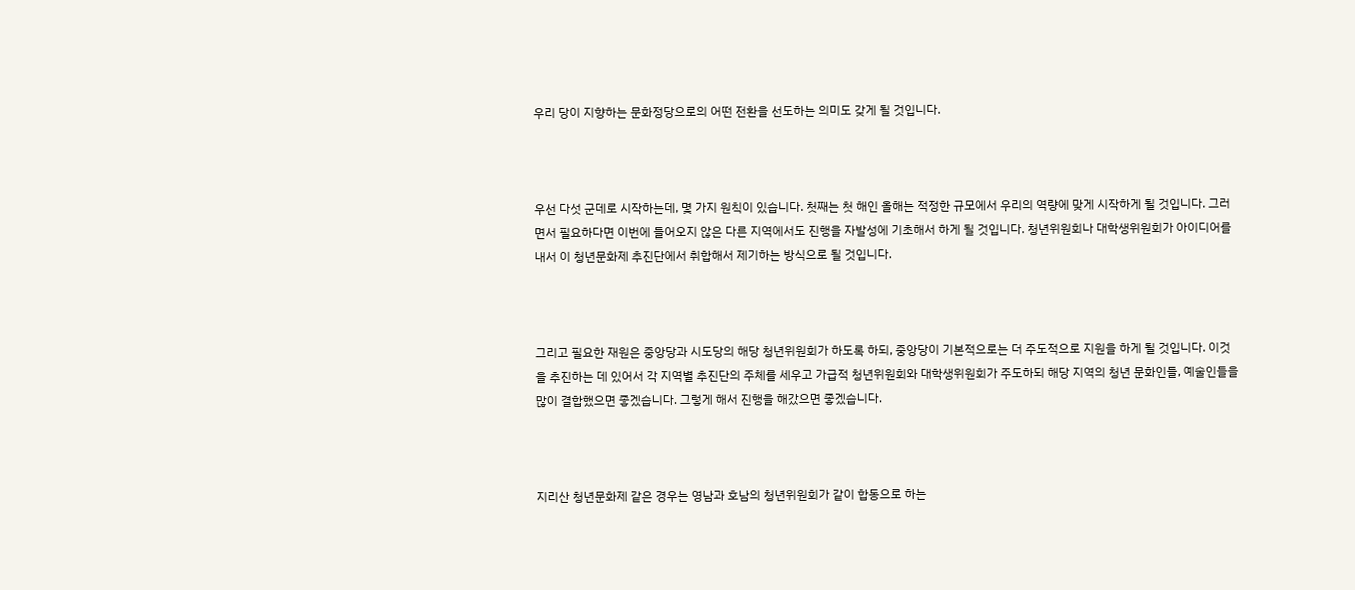우리 당이 지향하는 문화정당으로의 어떤 전환을 선도하는 의미도 갖게 될 것입니다.



우선 다섯 군데로 시작하는데, 몇 가지 원칙이 있습니다. 첫째는 첫 해인 올해는 적정한 규모에서 우리의 역량에 맞게 시작하게 될 것입니다. 그러면서 필요하다면 이번에 들어오지 않은 다른 지역에서도 진행을 자발성에 기초해서 하게 될 것입니다. 청년위원회나 대학생위원회가 아이디어를 내서 이 청년문화제 추진단에서 취합해서 제기하는 방식으로 될 것입니다.



그리고 필요한 재원은 중앙당과 시도당의 해당 청년위원회가 하도록 하되, 중앙당이 기본적으로는 더 주도적으로 지원을 하게 될 것입니다. 이것을 추진하는 데 있어서 각 지역별 추진단의 주체를 세우고 가급적 청년위원회와 대학생위원회가 주도하되 해당 지역의 청년 문화인들, 예술인들을 많이 결합했으면 좋겠습니다. 그렇게 해서 진행을 해갔으면 좋겠습니다.



지리산 청년문화제 같은 경우는 영남과 호남의 청년위원회가 같이 합동으로 하는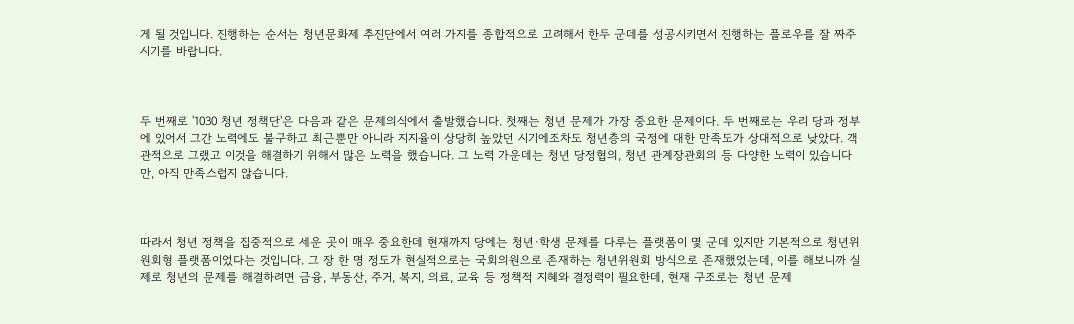게 될 것입니다. 진행하는 순서는 청년문화제 추진단에서 여러 가지를 종합적으로 고려해서 한두 군데를 성공시키면서 진행하는 플로우를 잘 짜주시기를 바랍니다.



두 번째로 '1030 청년 정책단'은 다음과 같은 문제의식에서 출발했습니다. 첫째는 청년 문제가 가장 중요한 문제이다. 두 번째로는 우리 당과 정부에 있어서 그간 노력에도 불구하고 최근뿐만 아니라 지지율이 상당히 높았던 시기에조차도 청년층의 국정에 대한 만족도가 상대적으로 낮았다. 객관적으로 그랬고 이것을 해결하기 위해서 많은 노력을 했습니다. 그 노력 가운데는 청년 당정협의, 청년 관계장관회의 등 다양한 노력이 있습니다만, 아직 만족스럽지 않습니다.



따라서 청년 정책을 집중적으로 세운 곳이 매우 중요한데 현재까지 당에는 청년·학생 문제를 다루는 플랫폼이 몇 군데 있지만 기본적으로 청년위원회형 플랫폼이었다는 것입니다. 그 장 한 명 정도가 현실적으로는 국회의원으로 존재하는 청년위원회 방식으로 존재했었는데, 이를 해보니까 실제로 청년의 문제를 해결하려면 금융, 부동산, 주거, 복지, 의료, 교육 등 정책적 지혜와 결정력이 필요한데, 현재 구조로는 청년 문제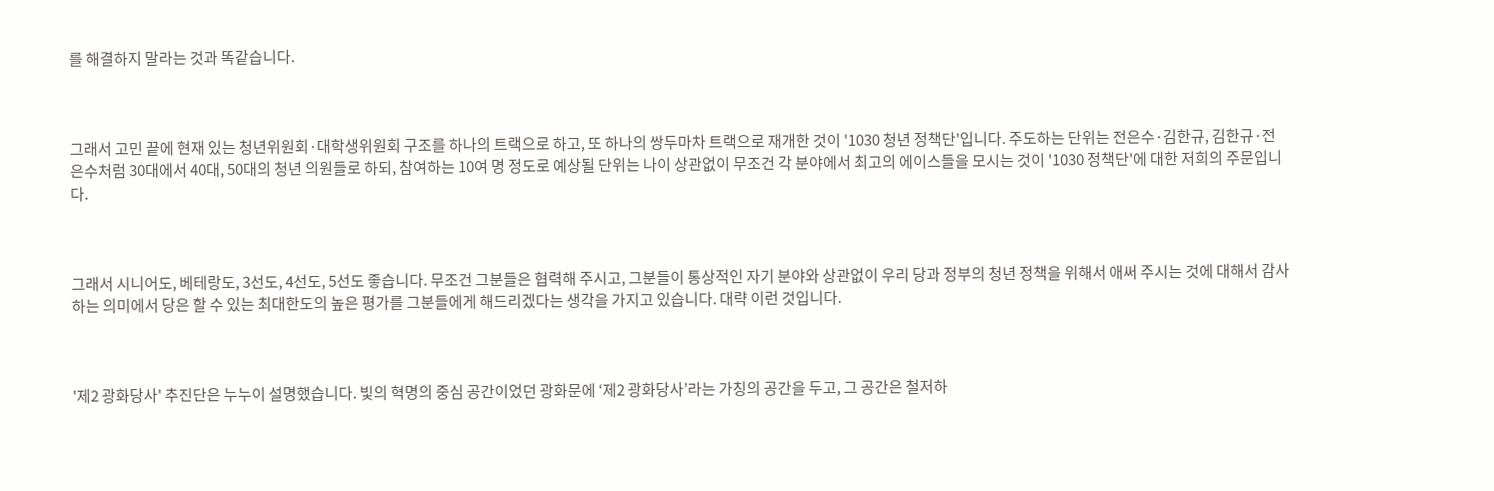를 해결하지 말라는 것과 똑같습니다.



그래서 고민 끝에 현재 있는 청년위원회·대학생위원회 구조를 하나의 트랙으로 하고, 또 하나의 쌍두마차 트랙으로 재개한 것이 '1030 청년 정책단'입니다. 주도하는 단위는 전은수·김한규, 김한규·전은수처럼 30대에서 40대, 50대의 청년 의원들로 하되, 참여하는 10여 명 정도로 예상될 단위는 나이 상관없이 무조건 각 분야에서 최고의 에이스들을 모시는 것이 '1030 정책단'에 대한 저희의 주문입니다.



그래서 시니어도, 베테랑도, 3선도, 4선도, 5선도 좋습니다. 무조건 그분들은 협력해 주시고, 그분들이 통상적인 자기 분야와 상관없이 우리 당과 정부의 청년 정책을 위해서 애써 주시는 것에 대해서 감사하는 의미에서 당은 할 수 있는 최대한도의 높은 평가를 그분들에게 해드리겠다는 생각을 가지고 있습니다. 대략 이런 것입니다.



'제2 광화당사' 추진단은 누누이 설명했습니다. 빛의 혁명의 중심 공간이었던 광화문에 ‘제2 광화당사’라는 가칭의 공간을 두고, 그 공간은 철저하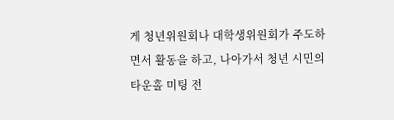게 청년위원회나 대학생위원회가 주도하면서 활동을 하고, 나아가서 청년 시민의 타운홀 미팅 전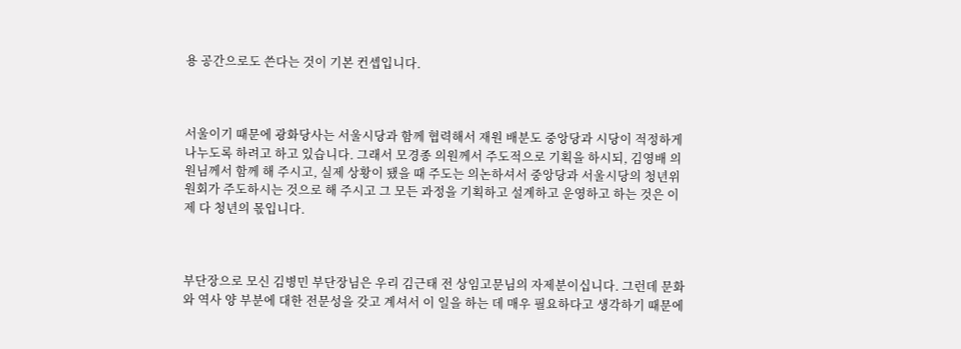용 공간으로도 쓴다는 것이 기본 컨셉입니다.



서울이기 때문에 광화당사는 서울시당과 함께 협력해서 재원 배분도 중앙당과 시당이 적정하게 나누도록 하려고 하고 있습니다. 그래서 모경종 의원께서 주도적으로 기획을 하시되, 김영배 의원님께서 함께 해 주시고, 실제 상황이 됐을 때 주도는 의논하셔서 중앙당과 서울시당의 청년위원회가 주도하시는 것으로 해 주시고 그 모든 과정을 기획하고 설계하고 운영하고 하는 것은 이제 다 청년의 몫입니다.



부단장으로 모신 김병민 부단장님은 우리 김근태 전 상임고문님의 자제분이십니다. 그런데 문화와 역사 양 부분에 대한 전문성을 갖고 계셔서 이 일을 하는 데 매우 필요하다고 생각하기 때문에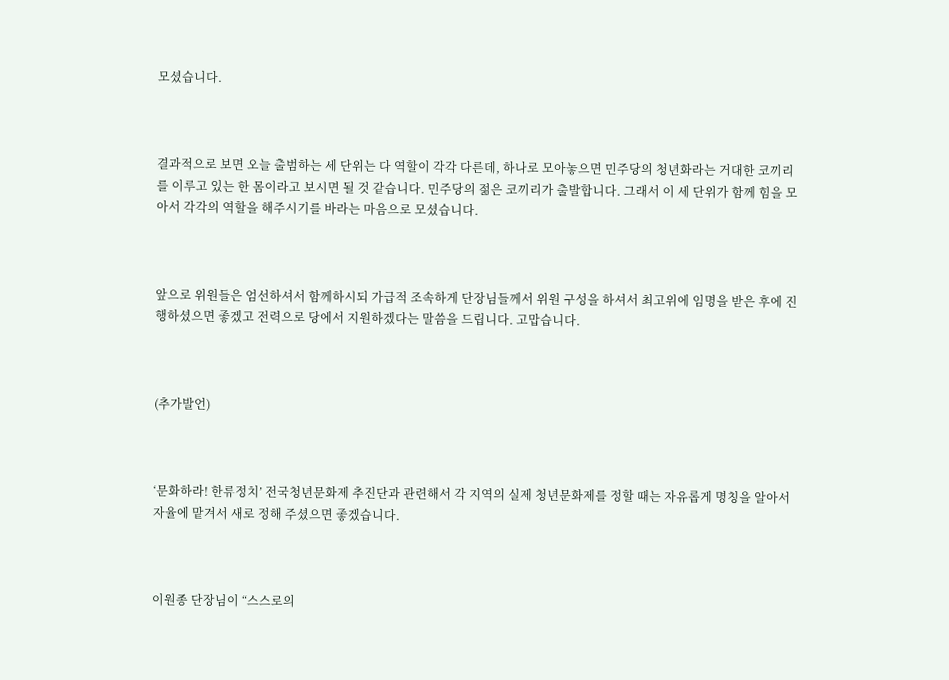모셨습니다.



결과적으로 보면 오늘 출범하는 세 단위는 다 역할이 각각 다른데, 하나로 모아놓으면 민주당의 청년화라는 거대한 코끼리를 이루고 있는 한 몸이라고 보시면 될 것 같습니다. 민주당의 젊은 코끼리가 출발합니다. 그래서 이 세 단위가 함께 힘을 모아서 각각의 역할을 해주시기를 바라는 마음으로 모셨습니다.



앞으로 위원들은 엄선하셔서 함께하시되 가급적 조속하게 단장님들께서 위원 구성을 하셔서 최고위에 임명을 받은 후에 진행하셨으면 좋겠고 전력으로 당에서 지원하겠다는 말씀을 드립니다. 고맙습니다.



(추가발언)



‘문화하라! 한류정치’ 전국청년문화제 추진단과 관련해서 각 지역의 실제 청년문화제를 정할 때는 자유롭게 명칭을 알아서 자율에 맡겨서 새로 정해 주셨으면 좋겠습니다.



이원종 단장님이 “스스로의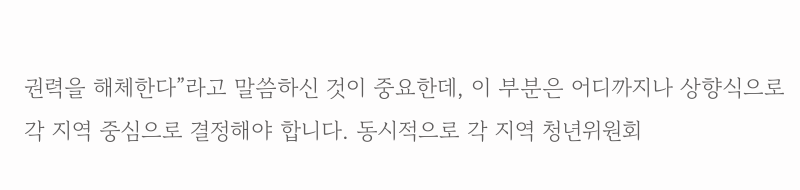권력을 해체한다”라고 말씀하신 것이 중요한데, 이 부분은 어디까지나 상향식으로 각 지역 중심으로 결정해야 합니다. 동시적으로 각 지역 청년위원회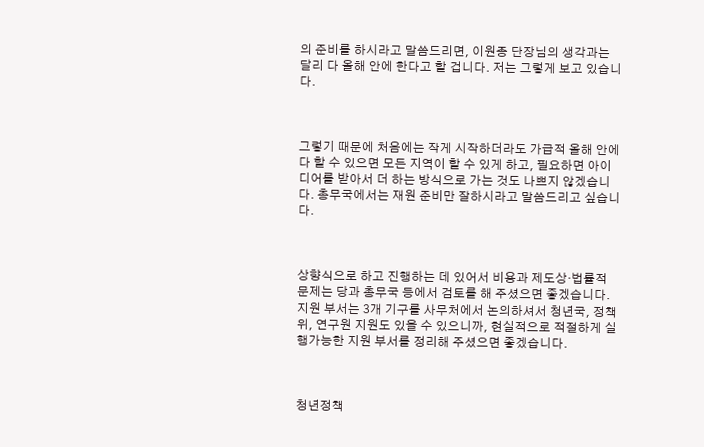의 준비를 하시라고 말씀드리면, 이원종 단장님의 생각과는 달리 다 올해 안에 한다고 할 겁니다. 저는 그렇게 보고 있습니다.



그렇기 때문에 처음에는 작게 시작하더라도 가급적 올해 안에 다 할 수 있으면 모든 지역이 할 수 있게 하고, 필요하면 아이디어를 받아서 더 하는 방식으로 가는 것도 나쁘지 않겠습니다. 총무국에서는 재원 준비만 잘하시라고 말씀드리고 싶습니다.



상향식으로 하고 진행하는 데 있어서 비용과 제도상·법률적 문제는 당과 총무국 등에서 검토를 해 주셨으면 좋겠습니다. 지원 부서는 3개 기구를 사무처에서 논의하셔서 청년국, 정책위, 연구원 지원도 있을 수 있으니까, 현실적으로 적절하게 실행가능한 지원 부서를 정리해 주셨으면 좋겠습니다.



청년정책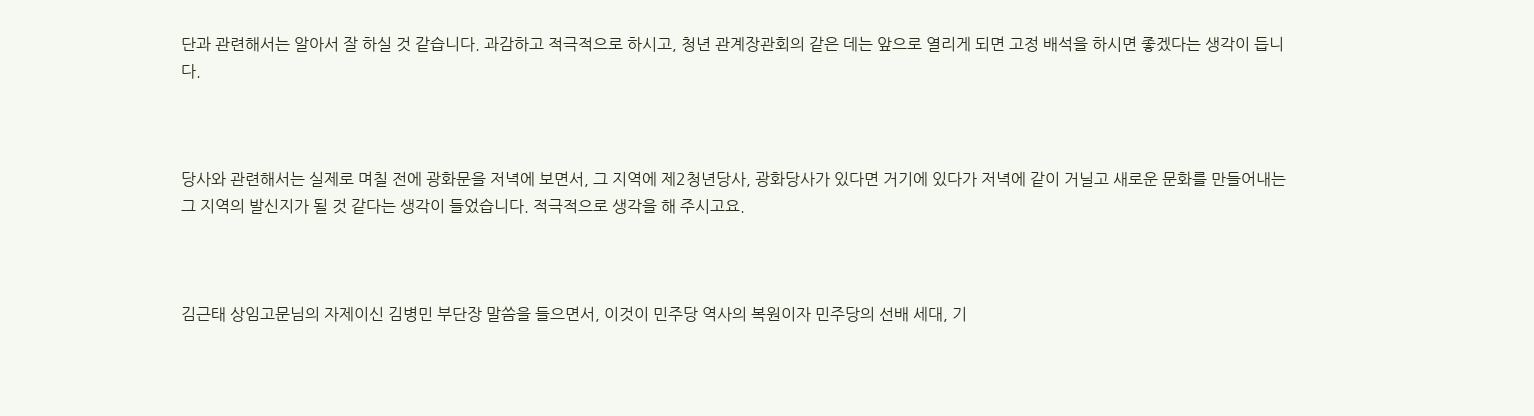단과 관련해서는 알아서 잘 하실 것 같습니다. 과감하고 적극적으로 하시고, 청년 관계장관회의 같은 데는 앞으로 열리게 되면 고정 배석을 하시면 좋겠다는 생각이 듭니다.



당사와 관련해서는 실제로 며칠 전에 광화문을 저녁에 보면서, 그 지역에 제2청년당사, 광화당사가 있다면 거기에 있다가 저녁에 같이 거닐고 새로운 문화를 만들어내는 그 지역의 발신지가 될 것 같다는 생각이 들었습니다. 적극적으로 생각을 해 주시고요.



김근태 상임고문님의 자제이신 김병민 부단장 말씀을 들으면서, 이것이 민주당 역사의 복원이자 민주당의 선배 세대, 기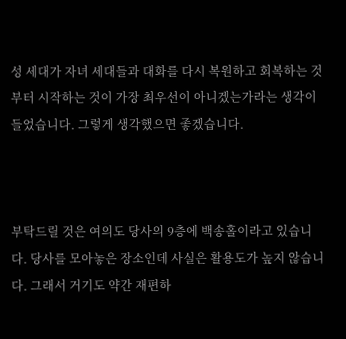성 세대가 자녀 세대들과 대화를 다시 복원하고 회복하는 것부터 시작하는 것이 가장 최우선이 아니겠는가라는 생각이 들었습니다. 그렇게 생각했으면 좋겠습니다.



부탁드릴 것은 여의도 당사의 9층에 백송홀이라고 있습니다. 당사를 모아놓은 장소인데 사실은 활용도가 높지 않습니다. 그래서 거기도 약간 재편하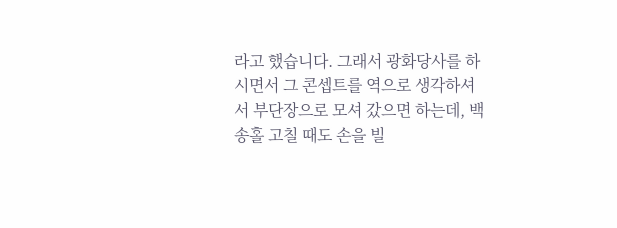라고 했습니다. 그래서 광화당사를 하시면서 그 콘셉트를 역으로 생각하셔서 부단장으로 모셔 갔으면 하는데, 백송홀 고칠 때도 손을 빌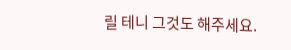릴 테니 그것도 해주세요.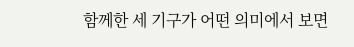함께한 세 기구가 어떤 의미에서 보면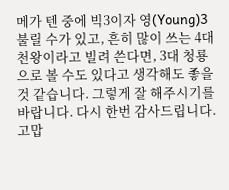메가 텐 중에 빅3이자 영(Young)3 불릴 수가 있고, 흔히 많이 쓰는 4대천왕이라고 빌려 쓴다면, 3대 청룡으로 볼 수도 있다고 생각해도 좋을 것 같습니다. 그렇게 잘 해주시기를 바랍니다. 다시 한번 감사드립니다. 고맙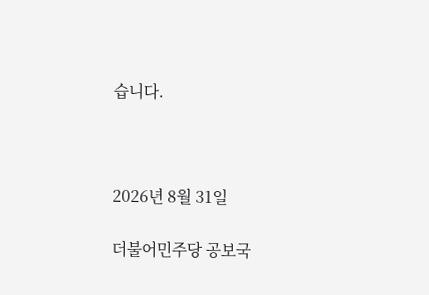습니다.



2026년 8월 31일

더불어민주당 공보국